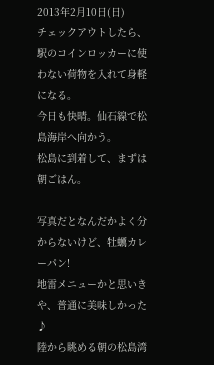2013年2月10日(日)
チェックアウトしたら、駅のコインロッカーに使わない荷物を入れて身軽になる。
今日も快晴。仙石線で松島海岸へ向かう。
松島に到着して、まずは朝ごはん。

写真だとなんだかよく分からないけど、牡蠣カレーパン!
地雷メニューかと思いきや、普通に美味しかった♪
陸から眺める朝の松島湾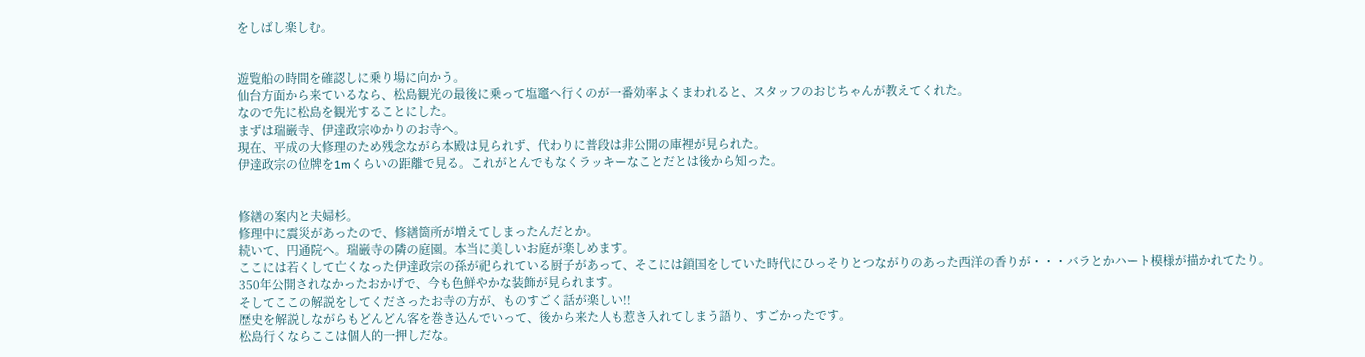をしばし楽しむ。


遊覧船の時間を確認しに乗り場に向かう。
仙台方面から来ているなら、松島観光の最後に乗って塩竈へ行くのが一番効率よくまわれると、スタッフのおじちゃんが教えてくれた。
なので先に松島を観光することにした。
まずは瑞巌寺、伊達政宗ゆかりのお寺へ。
現在、平成の大修理のため残念ながら本殿は見られず、代わりに普段は非公開の庫裡が見られた。
伊達政宗の位牌を1mくらいの距離で見る。これがとんでもなくラッキーなことだとは後から知った。


修繕の案内と夫婦杉。
修理中に震災があったので、修繕箇所が増えてしまったんだとか。
続いて、円通院へ。瑞巌寺の隣の庭園。本当に美しいお庭が楽しめます。
ここには若くして亡くなった伊達政宗の孫が祀られている厨子があって、そこには鎖国をしていた時代にひっそりとつながりのあった西洋の香りが・・・バラとかハート模様が描かれてたり。
350年公開されなかったおかげで、今も色鮮やかな装飾が見られます。
そしてここの解説をしてくださったお寺の方が、ものすごく話が楽しい!!
歴史を解説しながらもどんどん客を巻き込んでいって、後から来た人も惹き入れてしまう語り、すごかったです。
松島行くならここは個人的一押しだな。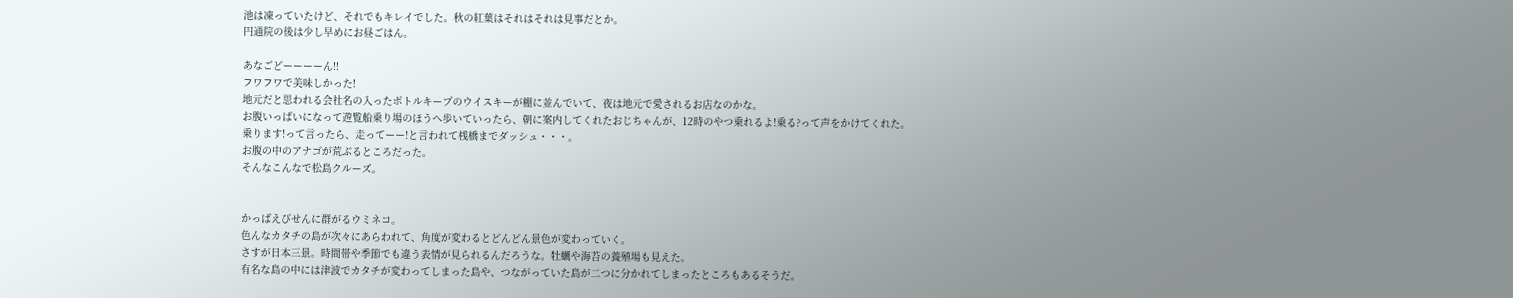池は凍っていたけど、それでもキレイでした。秋の紅葉はそれはそれは見事だとか。
円通院の後は少し早めにお昼ごはん。

あなごどーーーーん!!
フワフワで美味しかった!
地元だと思われる会社名の入ったボトルキープのウイスキーが棚に並んでいて、夜は地元で愛されるお店なのかな。
お腹いっぱいになって遊覧船乗り場のほうへ歩いていったら、朝に案内してくれたおじちゃんが、12時のやつ乗れるよ!乗る?って声をかけてくれた。
乗ります!って言ったら、走ってーー!と言われて桟橋までダッシュ・・・。
お腹の中のアナゴが荒ぶるところだった。
そんなこんなで松島クルーズ。


かっぱえびせんに群がるウミネコ。
色んなカタチの島が次々にあらわれて、角度が変わるとどんどん景色が変わっていく。
さすが日本三景。時間帯や季節でも違う表情が見られるんだろうな。牡蠣や海苔の養殖場も見えた。
有名な島の中には津波でカタチが変わってしまった島や、つながっていた島が二つに分かれてしまったところもあるそうだ。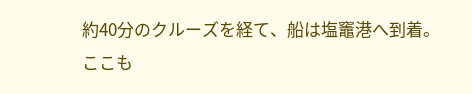約40分のクルーズを経て、船は塩竈港へ到着。
ここも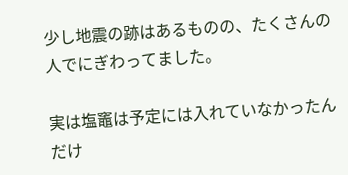少し地震の跡はあるものの、たくさんの人でにぎわってました。

実は塩竈は予定には入れていなかったんだけ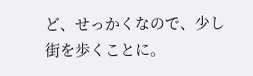ど、せっかくなので、少し街を歩くことに。